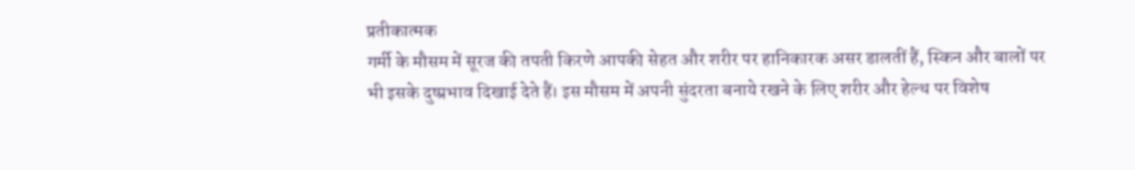प्रतीकात्मक
गर्मी के मौसम में सूरज की तपती किरणे आपकी सेहत और शरीर पर हानिकारक असर डालतीं हैं, स्किन और बालों पर भी इसके दुष्प्रभाव दिखाई देते हैं। इस मौसम में अपनी सुंदरता बनाये रखने के लिए शरीर और हेल्थ पर विशेष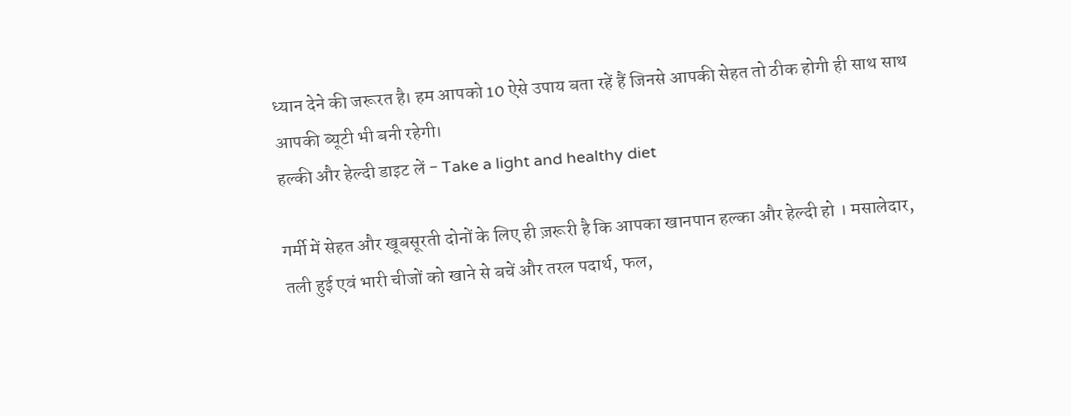ध्यान देने की जरूरत है। हम आपको 10 ऐसे उपाय बता रहें हैं जिनसे आपकी सेहत तो ठीक होगी ही साथ साथ आपकी ब्यूटी भी बनी रहेगी।
हल्की और हेल्दी डाइट लें - Take a light and healthy diet

गर्मी में सेहत और खूबसूरती दोनों के लिए ही ज़रूरी है कि आपका खानपान हल्का और हेल्दी हो । मसालेदार, तली हुई एवं भारी चीजों को खाने से बचें और तरल पदार्थ, फल,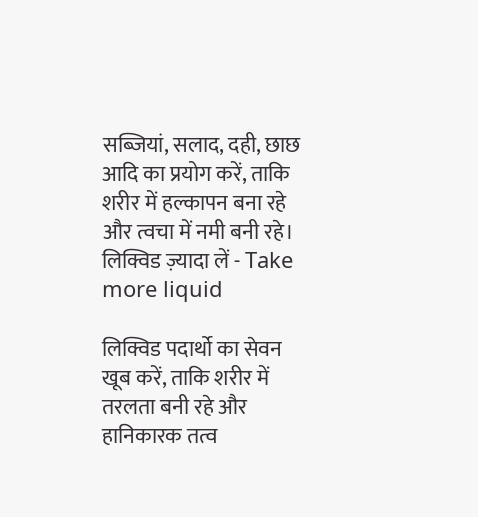सब्जियां, सलाद, दही, छाछ आदि का प्रयोग करें, ताकि शरीर में हल्कापन बना रहे और त्वचा में नमी बनी रहे।
लिक्विड ज़्यादा लें - Take more liquid

लिक्विड पदार्थो का सेवन खूब करें, ताकि शरीर में तरलता बनी रहे और हानिकारक तत्व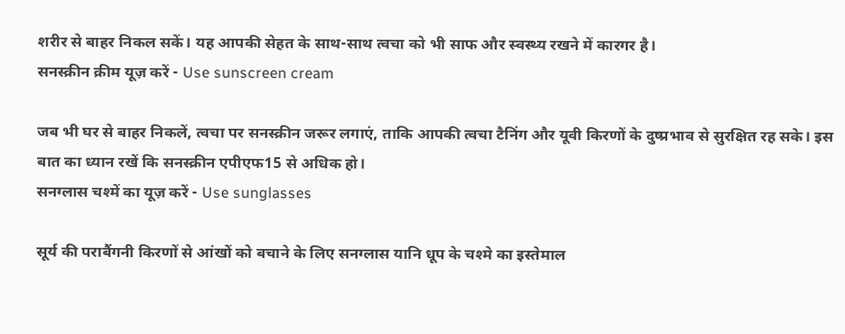शरीर से बाहर निकल सकें। यह आपकी सेहत के साथ-साथ त्वचा को भी साफ और स्वस्थ्य रखने में कारगर है।
सनस्क्रीन क्रीम यूज़ करें - Use sunscreen cream

जब भी घर से बाहर निकलें, त्वचा पर सनस्क्रीन जरूर लगाएं, ताकि आपकी त्वचा टैनिंग और यूवी किरणों के दुष्प्रभाव से सुरक्षित रह सके। इस बात का ध्यान रखें कि सनस्क्रीन एपीएफ15 से अधिक हो।
सनग्लास चश्में का यूज़ करें - Use sunglasses

सूर्य की पराबैंगनी किरणों से आंखों को बचाने के लिए सनग्लास यानि धूप के चश्मे का इस्तेमाल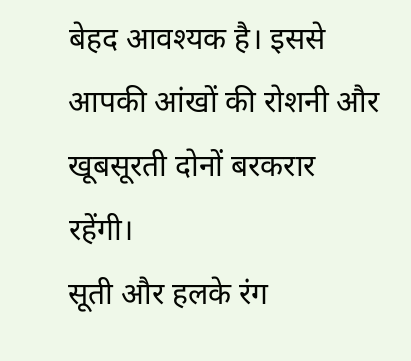बेहद आवश्यक है। इससे आपकी आंखों की रोशनी और खूबसूरती दोनों बरकरार रहेंगी।
सूती और हलके रंग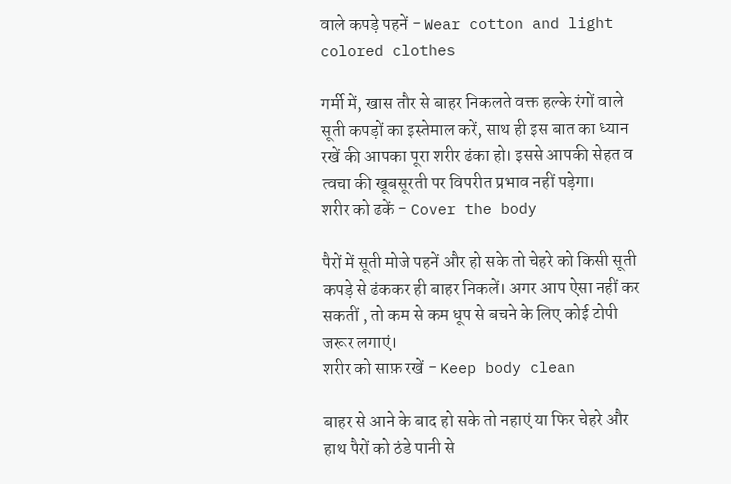वाले कपड़े पहनें - Wear cotton and light colored clothes

गर्मी में, खास तौर से बाहर निकलते वक्त हल्के रंगों वाले सूती कपड़ों का इस्तेमाल करें, साथ ही इस बात का ध्यान रखें की आपका पूरा शरीर ढंका हो। इससे आपकी सेहत व त्वचा की खूबसूरती पर विपरीत प्रभाव नहीं पड़ेगा।
शरीर को ढकें - Cover the body

पैरों में सूती मोजे पहनें और हो सके तो चेहरे को किसी सूती कपड़े से ढंककर ही बाहर निकलें। अगर आप ऐसा नहीं कर सकतीं , तो कम से कम धूप से बचने के लिए कोई टोपी जरूर लगाएं।
शरीर को साफ़ रखें - Keep body clean

बाहर से आने के बाद हो सके तो नहाएं या फिर चेहरे और हाथ पैरों को ठंडे पानी से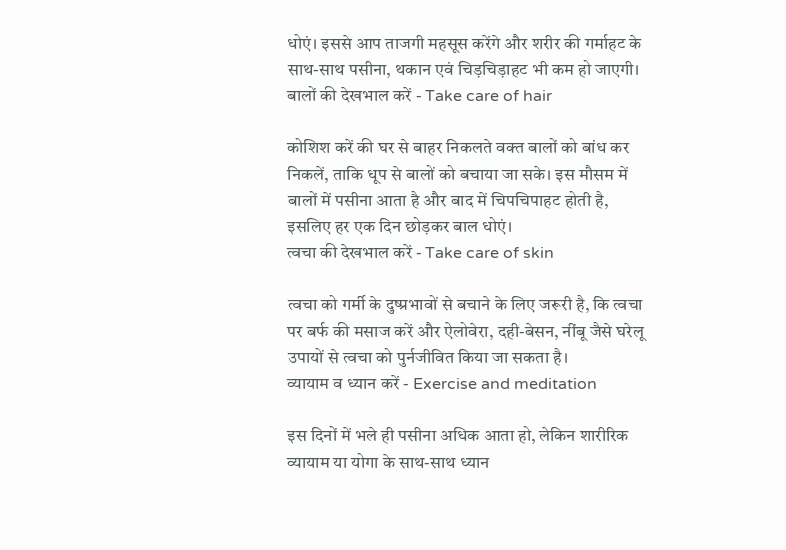धोएं। इससे आप ताजगी महसूस करेंगे और शरीर की गर्माहट के साथ-साथ पसीना, थकान एवं चिड़चिड़ाहट भी कम हो जाएगी।
बालों की देखभाल करें - Take care of hair

कोशिश करें की घर से बाहर निकलते वक्त बालों को बांध कर निकलें, ताकि धूप से बालों को बचाया जा सके। इस मौसम में बालों में पसीना आता है और बाद में चिपचिपाहट होती है, इसलिए हर एक दिन छोड़कर बाल धोएं।
त्वचा की देखभाल करें - Take care of skin

त्वचा को गर्मी के दुष्प्रभावों से बचाने के लिए जरूरी है, कि त्वचा पर बर्फ की मसाज करें और ऐलोवेरा, दही-बेसन, नींबू जैसे घरेलू उपायों से त्वचा को पुर्नजीवित किया जा सकता है।
व्यायाम व ध्यान करें - Exercise and meditation

इस दिनों में भले ही पसीना अधिक आता हो, लेकिन शारीरिक व्यायाम या योगा के साथ-साथ ध्यान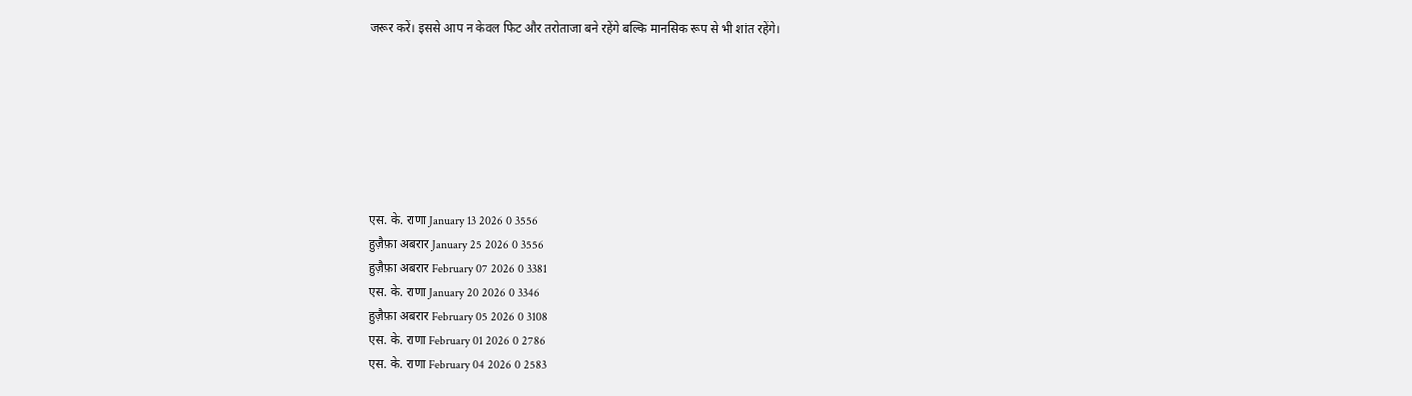जरूर करें। इससे आप न केवल फिट और तरोताजा बने रहेंगे बल्कि मानसिक रूप से भी शांत रहेंगे।







एस. के. राणा January 13 2026 0 3556
हुज़ैफ़ा अबरार January 25 2026 0 3556
हुज़ैफ़ा अबरार February 07 2026 0 3381
एस. के. राणा January 20 2026 0 3346
हुज़ैफ़ा अबरार February 05 2026 0 3108
एस. के. राणा February 01 2026 0 2786
एस. के. राणा February 04 2026 0 2583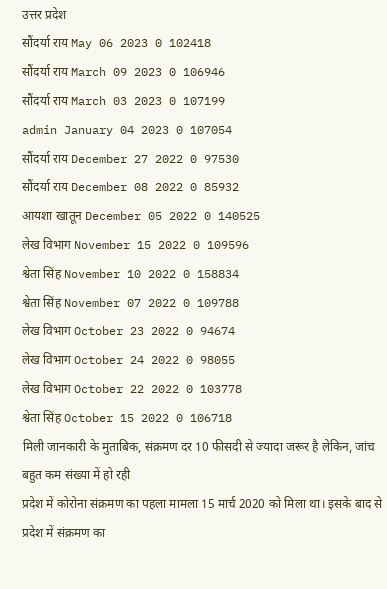उत्तर प्रदेश
सौंदर्या राय May 06 2023 0 102418
सौंदर्या राय March 09 2023 0 106946
सौंदर्या राय March 03 2023 0 107199
admin January 04 2023 0 107054
सौंदर्या राय December 27 2022 0 97530
सौंदर्या राय December 08 2022 0 85932
आयशा खातून December 05 2022 0 140525
लेख विभाग November 15 2022 0 109596
श्वेता सिंह November 10 2022 0 158834
श्वेता सिंह November 07 2022 0 109788
लेख विभाग October 23 2022 0 94674
लेख विभाग October 24 2022 0 98055
लेख विभाग October 22 2022 0 103778
श्वेता सिंह October 15 2022 0 106718
मिली जानकारी के मुताबिक, संक्रमण दर 10 फीसदी से ज्यादा जरूर है लेकिन, जांच बहुत कम संख्या में हो रही
प्रदेश में कोरोना संक्रमण का पहला मामला 15 मार्च 2020 को मिला था। इसके बाद से प्रदेश में संक्रमण का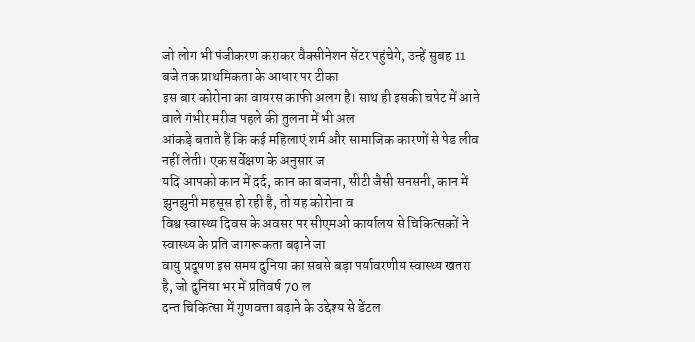जो लोग भी पंजीकरण कराकर वैक्सीनेशन सेंटर पहुंचेगे, उन्हें सुबह 11 बजे तक प्राथमिकता के आधार पर टीका
इस बार कोरोना का वायरस काफी अलग है। साथ ही इसकी चपेट में आने वाले गंभीर मरीज पहले की तुलना में भी अल
आंकड़े बताते हैं कि कई महिलाएं शर्म और सामाजिक कारणों से पेड लीव नहीं लेती। एक सर्वेक्षण के अनुसार ज
यदि आपको कान में दर्द, कान का बजना, सीटी जैसी सनसनी, कान में झुनझुनी महसूस हो रही है, तो यह कोरोना व
विश्व स्वास्थ्य दिवस के अवसर पर सीएमओ कार्यालय से चिकित्सकों ने स्वास्थ्य के प्रति जागरूकता बढ़ाने जा
वायु प्रदूषण इस समय दुनिया का सबसे बड़ा पर्यावरणीय स्वास्थ्य खतरा है, जो दुनिया भर में प्रतिवर्ष 70 ल
दन्त चिकित्सा में गुणवत्ता बढ़ाने के उद्देश्य से डेंटल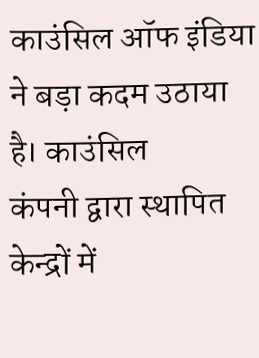काउंसिल ऑफ इंडिया ने बड़ा कदम उठाया है। काउंसिल
कंपनी द्वारा स्थापित केन्द्रों में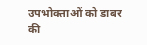उपभोक्ताओं को डाबर की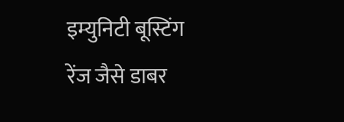इम्युनिटी बूस्टिंग रेंज जैसे डाबर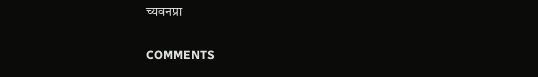च्यवनप्रा

COMMENTS